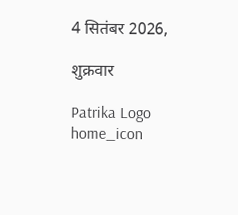4 सितंबर 2026,

शुक्रवार

Patrika Logo
home_icon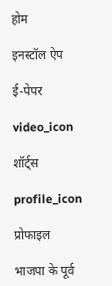होम

इनस्टॉल ऐप

ई-पेपर

video_icon

शॉर्ट्स

profile_icon

प्रोफाइल

भाजपा के पूर्व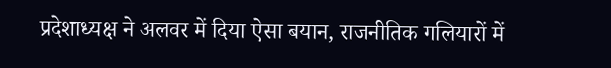प्रदेशाध्यक्ष ने अलवर में दिया ऐसा बयान, राजनीतिक गलियारों में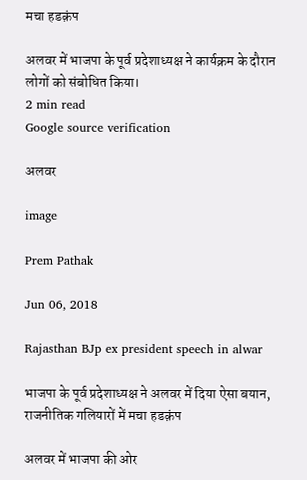मचा हडक़ंप

अलवर में भाजपा के पूर्व प्रदेशाध्यक्ष ने कार्यक्रम के दौरान लोगों को संबोधित किया।
2 min read
Google source verification

अलवर

image

Prem Pathak

Jun 06, 2018

Rajasthan BJp ex president speech in alwar

भाजपा के पूर्व प्रदेशाध्यक्ष ने अलवर में दिया ऐसा बयान, राजनीतिक गलियारों में मचा हडक़ंप

अलवर में भाजपा की ओर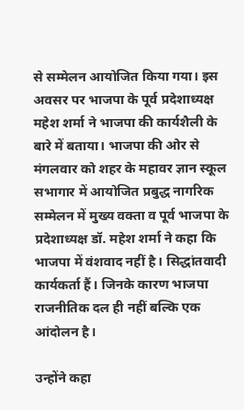से सम्मेलन आयोजित किया गया। इस अवसर पर भाजपा के पूर्व प्रदेशाध्यक्ष महेश शर्मा ने भाजपा की कार्यशैली के बारे में बताया। भाजपा की ओर से मंगलवार को शहर के महावर ज्ञान स्कूल सभागार में आयोजित प्रबुद्ध नागरिक सम्मेलन में मुख्य वक्ता व पूर्व भाजपा के प्रदेशाध्यक्ष डॉ. महेश शर्मा ने कहा कि भाजपा में वंशवाद नहीं है। सिद्धांतवादी कार्यकर्ता हैं। जिनके कारण भाजपा राजनीतिक दल ही नहीं बल्कि एक आंदोलन है।

उन्होंने कहा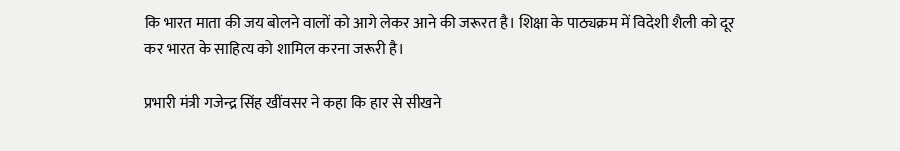कि भारत माता की जय बोलने वालों को आगे लेकर आने की जरूरत है। शिक्षा के पाठ्यक्रम में विदेशी शैली को दूर कर भारत के साहित्य को शामिल करना जरूरी है।

प्रभारी मंत्री गजेन्द्र सिंह खींवसर ने कहा कि हार से सीखने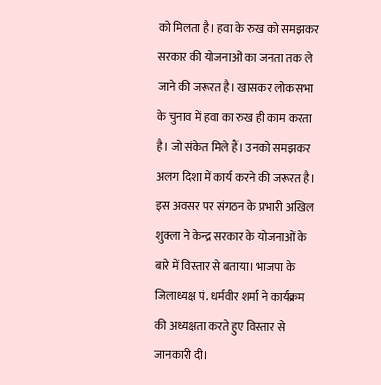को मिलता है। हवा के रुख को समझकर सरकार की योजनाओं का जनता तक ले जाने की जरूरत है। खासकर लोकसभा के चुनाव में हवा का रुख ही काम करता है। जो संकेत मिले हैं। उनको समझकर अलग दिशा में कार्य करने की जरूरत है। इस अवसर पर संगठन के प्रभारी अखिल शुक्ला ने केन्द्र सरकार के योजनाओं के बारे में विस्तार से बताया। भाजपा के जिलाध्यक्ष पं. धर्मवीर शर्मा ने कार्यक्रम की अध्यक्षता करते हुए विस्तार से जानकारी दी।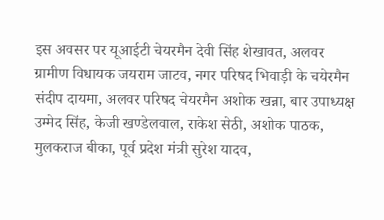इस अवसर पर यूआईटी चेयरमैन देवी सिंह शेखावत, अलवर ग्रामीण विधायक जयराम जाटव, नगर परिषद भिवाड़ी के चयेरमैन संदीप दायमा, अलवर परिषद चेयरमैन अशोक खन्ना, बार उपाध्यक्ष उम्मेद सिंह, केजी खण्डेलवाल, राकेश सेठी, अशोक पाठक, मुलकराज बीका, पूर्व प्रदेश मंत्री सुरेश यादव,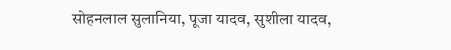सोहनलाल सुलानिया, पूजा यादव, सुशीला यादव,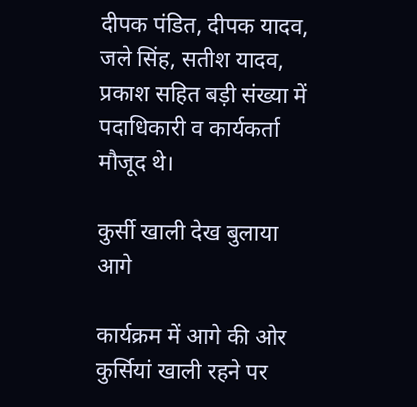दीपक पंडित, दीपक यादव, जले सिंह, सतीश यादव, प्रकाश सहित बड़ी संख्या में पदाधिकारी व कार्यकर्ता मौजूद थे।

कुर्सी खाली देख बुलाया आगे

कार्यक्रम में आगे की ओर कुर्सियां खाली रहने पर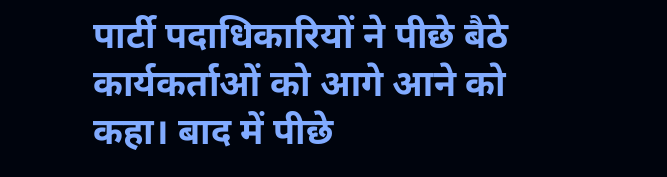पार्टी पदाधिकारियों ने पीछे बैठे कार्यकर्ताओं को आगे आने को कहा। बाद में पीछे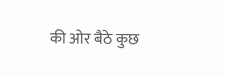की ओर बैठे कुछ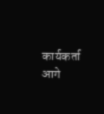कार्यकर्ता आगे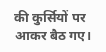की कुर्सियों पर आकर बैठ गए।